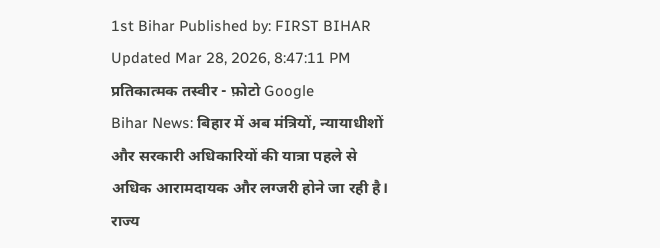1st Bihar Published by: FIRST BIHAR Updated Mar 28, 2026, 8:47:11 PM
प्रतिकात्मक तस्वीर - फ़ोटो Google
Bihar News: बिहार में अब मंत्रियों, न्यायाधीशों और सरकारी अधिकारियों की यात्रा पहले से अधिक आरामदायक और लग्जरी होने जा रही है। राज्य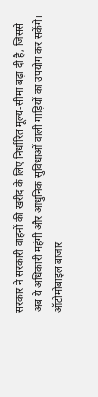सरकार ने सरकारी वाहनों की खरीद के लिए निर्धारित मूल्य-सीमा बढ़ा दी है, जिससे अब ये अधिकारी महंगी और आधुनिक सुविधाओं वाली गाड़ियों का उपयोग कर सकेंगे।
ऑटोमोबाइल बाजार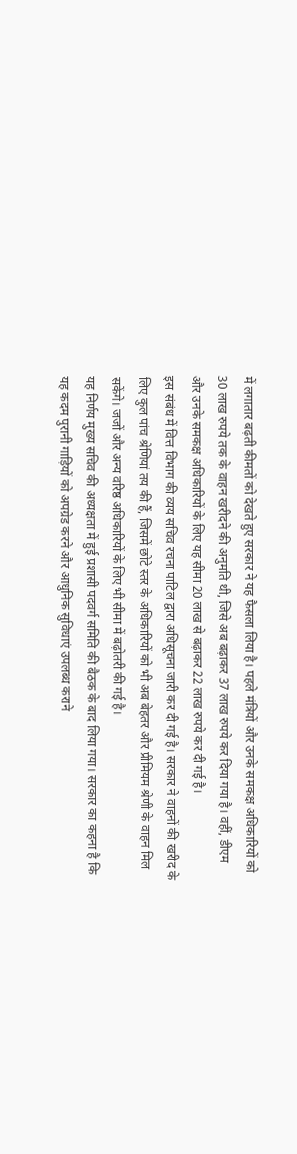में लगातार बढ़ती कीमतों को देखते हुए सरकार ने यह फैसला लिया है। पहले मंत्रियों और उनके समकक्ष अधिकारियों को 30 लाख रुपये तक के वाहन खरीदने की अनुमति थी, जिसे अब बढ़ाकर 37 लाख रुपये कर दिया गया है। वहीं, डीएम और उनके समकक्ष अधिकारियों के लिए यह सीमा 20 लाख से बढ़ाकर 22 लाख रुपये कर दी गई है।
इस संबंध में वित्त विभाग की व्यय सचिव रचना पाटिल द्वारा अधिसूचना जारी कर दी गई है। सरकार ने वाहनों की खरीद के लिए कुल पांच श्रेणियां तय की हैं, जिसमें छोटे स्तर के अधिकारियों को भी अब बेहतर और प्रीमियम श्रेणी के वाहन मिल सकेंगे। जजों और अन्य वरिष्ठ अधिकारियों के लिए भी सीमा में बढ़ोतरी की गई है।
यह निर्णय मुख्य सचिव की अध्यक्षता में हुई प्रशासी पदवर्ग समिति की बैठक के बाद लिया गया। सरकार का कहना है कि यह कदम पुरानी गाड़ियों को अपग्रेड करने और आधुनिक सुविधाएं उपलब्ध कराने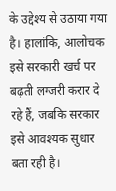के उद्देश्य से उठाया गया है। हालांकि, आलोचक इसे सरकारी खर्च पर बढ़ती लग्जरी करार दे रहे हैं, जबकि सरकार इसे आवश्यक सुधार बता रही है।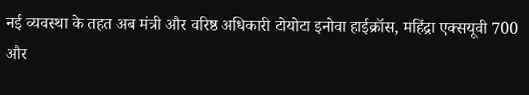नई व्यवस्था के तहत अब मंत्री और वरिष्ठ अधिकारी टोयोटा इनोवा हाईक्रॉस, महिंद्रा एक्सयूवी 700 और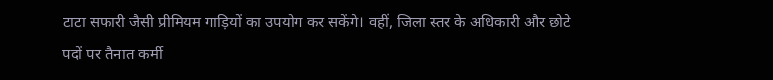टाटा सफारी जैसी प्रीमियम गाड़ियों का उपयोग कर सकेंगे। वहीं, जिला स्तर के अधिकारी और छोटे पदों पर तैनात कर्मी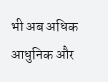भी अब अधिक आधुनिक और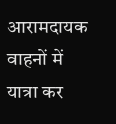आरामदायक वाहनों में यात्रा कर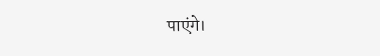पाएंगे।